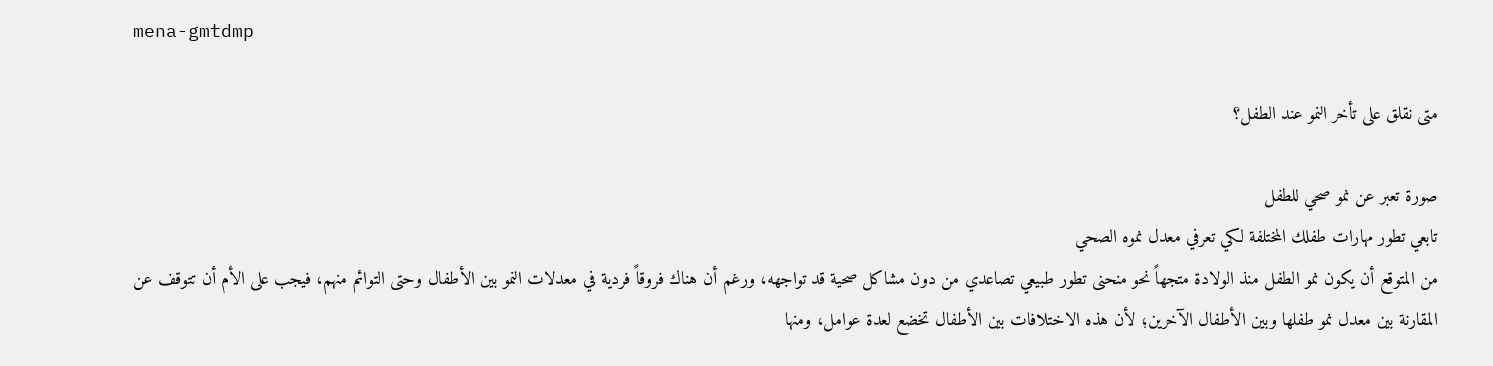mena-gmtdmp

متى نقلق على تأخر النمو عند الطفل؟

صورة تعبر عن نمو صحي للطفل
تابعي تطور مهارات طفلك المختلفة لكي تعرفي معدل نموه الصحي
من المتوقع أن يكون نمو الطفل منذ الولادة متجهاً نحو منحنى تطور طبيعي تصاعدي من دون مشاكل صحية قد تواجهه، ورغم أن هناك فروقاً فردية في معدلات النمو بين الأطفال وحتى التوائم منهم، فيجب على الأم أن تتوقف عن المقارنة بين معدل نمو طفلها وبين الأطفال الآخرين؛ لأن هذه الاختلافات بين الأطفال تخضع لعدة عوامل، ومنها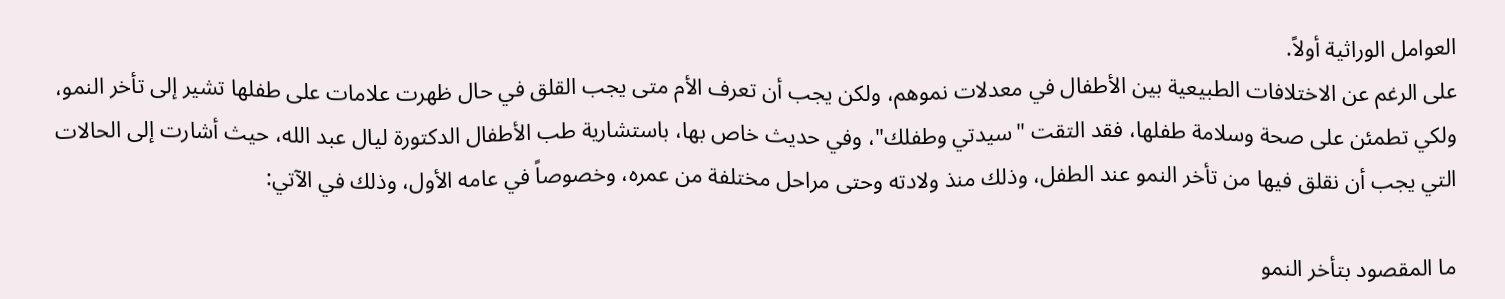العوامل الوراثية أولاً.
على الرغم عن الاختلافات الطبيعية بين الأطفال في معدلات نموهم، ولكن يجب أن تعرف الأم متى يجب القلق في حال ظهرت علامات على طفلها تشير إلى تأخر النمو، ولكي تطمئن على صحة وسلامة طفلها، فقد التقت "سيدتي وطفلك"، وفي حديث خاص بها، باستشارية طب الأطفال الدكتورة ليال عبد الله، حيث أشارت إلى الحالات التي يجب أن نقلق فيها من تأخر النمو عند الطفل، وذلك منذ ولادته وحتى مراحل مختلفة من عمره، وخصوصاً في عامه الأول، وذلك في الآتي:

ما المقصود بتأخر النمو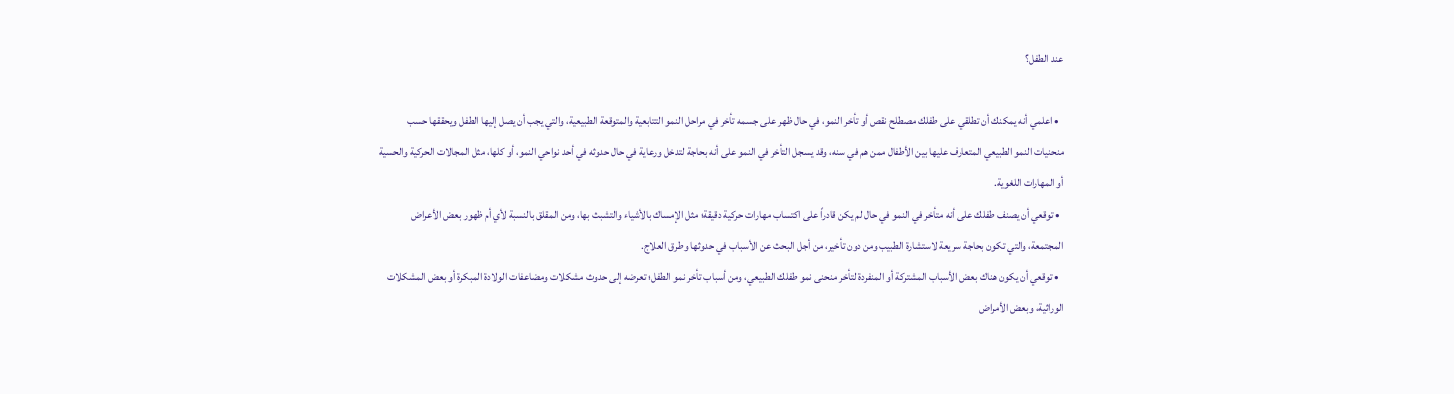عند الطفل؟

  • اعلمي أنه يمكنك أن تطلقي على طفلك مصطلح نقص أو تأخر النمو، في حال ظهر على جسمه تأخر في مراحل النمو التتابعية والمتوقعة الطبيعية، والتي يجب أن يصل إليها الطفل ويحققها حسب منحنيات النمو الطبيعي المتعارف عليها بين الأطفال ممن هم في سنه، وقد يسجل التأخر في النمو على أنه بحاجة لتدخل ورعاية في حال حدوثه في أحد نواحي النمو، أو كلها، مثل المجالات الحركية والحسية أو المهارات اللغوية.
  • توقعي أن يصنف طفلك على أنه متأخر في النمو في حال لم يكن قادراً على اكتساب مهارات حركية دقيقة؛ مثل الإمساك بالأشياء والتشبث بها، ومن المقلق بالنسبة لأي أم ظهور بعض الأعراض المجتمعة، والتي تكون بحاجة سريعة لاستشارة الطبيب ومن دون تأخير، من أجل البحث عن الأسباب في حدوثها وطرق العلاج.
  • توقعي أن يكون هناك بعض الأسباب المشتركة أو المنفردة لتأخر منحنى نمو طفلك الطبيعي، ومن أسباب تأخر نمو الطفل؛ تعرضه إلى حدوث مشكلات ومضاعفات الولادة المبكرة أو بعض المشكلات الوراثية، وبعض الأمراض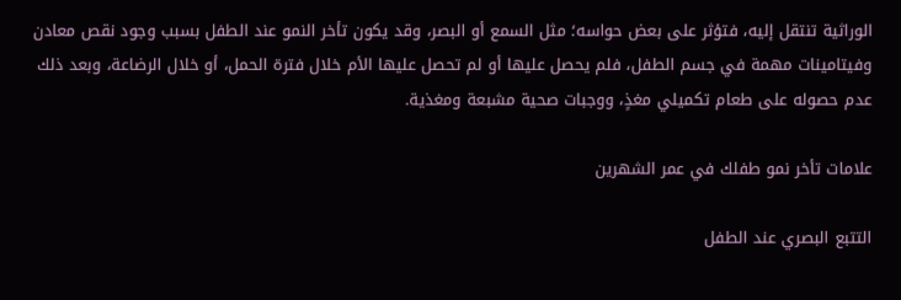الوراثية تنتقل إليه، فتؤثر على بعض حواسه؛ مثل السمع أو البصر، وقد يكون تأخر النمو عند الطفل بسبب وجود نقص معادن وفيتامينات مهمة في جسم الطفل، فلم يحصل عليها أو لم تحصل عليها الأم خلال فترة الحمل، أو خلال الرضاعة، وبعد ذلك عدم حصوله على طعام تكميلي مغذٍ، ووجبات صحية مشبعة ومغذية.

علامات تأخر نمو طفلك في عمر الشهرين

التتبع البصري عند الطفل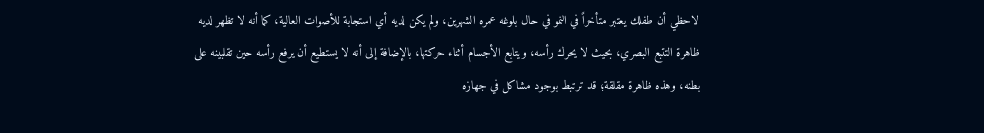لاحظي أن طفلك يعتبر متأخراً في النمو في حال بلوغه عمره الشهرين، ولم يكن لديه أي استجابة للأصوات العالية، كما أنه لا تظهر لديه ظاهرة التتبع البصري، بحيث لا يحرك رأسه، ويتابع الأجسام أثناء حركتها، بالإضافة إلى أنه لا يستطيع أن يرفع رأسه حين تقلبينه على بطنه، وهذه ظاهرة مقلقة؛ قد ترتبط بوجود مشاكل في جهازه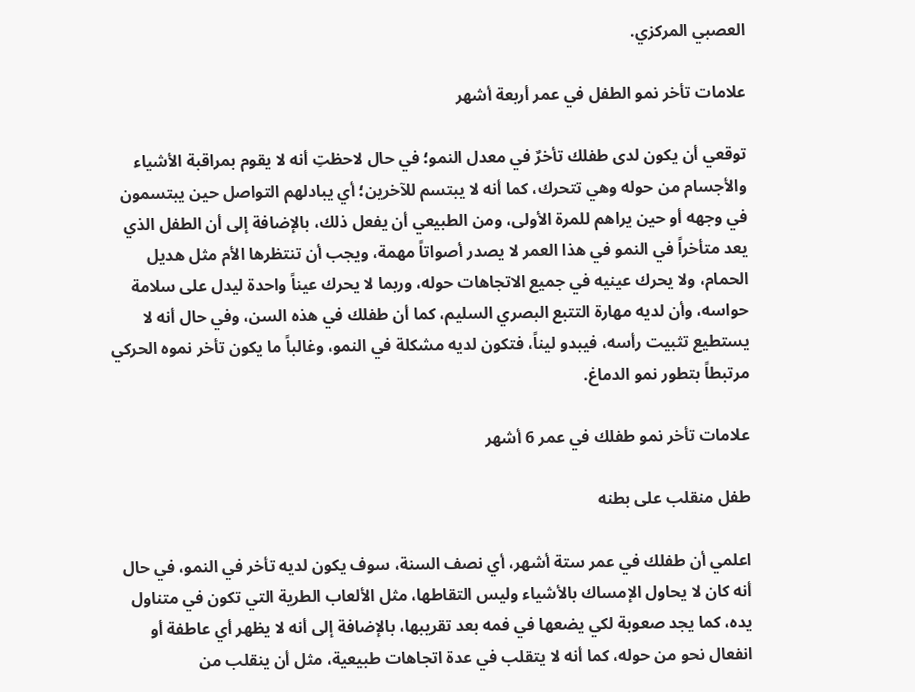العصبي المركزي.

علامات تأخر نمو الطفل في عمر أربعة أشهر

توقعي أن يكون لدى طفلك تأخرٌ في معدل النمو؛ في حال لاحظتِ أنه لا يقوم بمراقبة الأشياء والأجسام من حوله وهي تتحرك، كما أنه لا يبتسم للآخرين؛ أي يبادلهم التواصل حين يبتسمون في وجهه أو حين يراهم للمرة الأولى، ومن الطبيعي أن يفعل ذلك، بالإضافة إلى أن الطفل الذي يعد متأخراً في النمو في هذا العمر لا يصدر أصواتاً مهمة، ويجب أن تنتظرها الأم مثل هديل الحمام، ولا يحرك عينيه في جميع الاتجاهات حوله، وربما لا يحرك عيناً واحدة ليدل على سلامة حواسه، وأن لديه مهارة التتبع البصري السليم، كما أن طفلك في هذه السن، وفي حال أنه لا يستطيع تثبيت رأسه، فيبدو ليناً، فتكون لديه مشكلة في النمو، وغالباً ما يكون تأخر نموه الحركي مرتبطاً بتطور نمو الدماغ.

علامات تأخر نمو طفلك في عمر 6 أشهر

طفل منقلب على بطنه

اعلمي أن طفلك في عمر ستة أشهر، أي نصف السنة، سوف يكون لديه تأخر في النمو، في حال أنه كان لا يحاول الإمساك بالأشياء وليس التقاطها، مثل الألعاب الطرية التي تكون في متناول يده، كما يجد صعوبة لكي يضعها في فمه بعد تقريبها، بالإضافة إلى أنه لا يظهر أي عاطفة أو انفعال نحو من حوله، كما أنه لا يتقلب في عدة اتجاهات طبيعية، مثل أن ينقلب من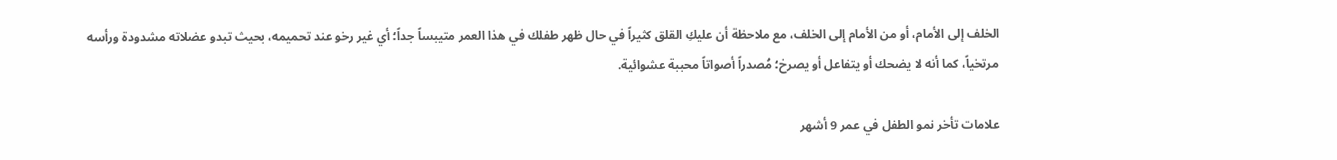الخلف إلى الأمام، أو من الأمام إلى الخلف، مع ملاحظة أن عليكِ القلق كثيراً في حال ظهر طفلك في هذا العمر متيبساً جداً؛ أي غير رخو عند تحميمه، بحيث تبدو عضلاته مشدودة ورأسه مرتخياً، كما أنه لا يضحك أو يتفاعل أو يصرخ؛ مُصدراً أصواتاً محببة عشوائية.

علامات تأخر نمو الطفل في عمر 9 أشهر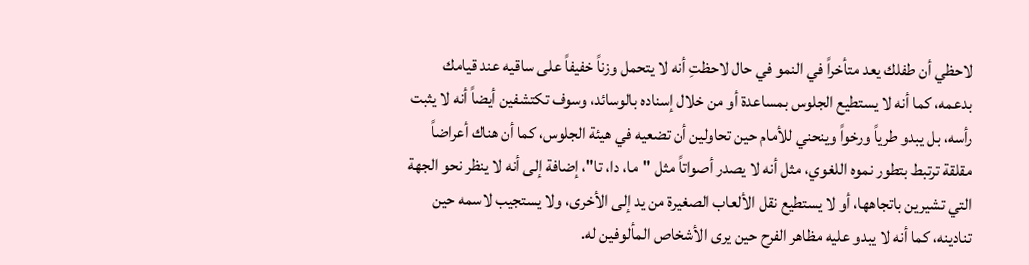لاحظي أن طفلك يعد متأخراً في النمو في حال لاحظتِ أنه لا يتحمل وزناً خفيفاً على ساقيه عند قيامك بدعمه، كما أنه لا يستطيع الجلوس بمساعدة أو من خلال إسناده بالوسائد، وسوف تكتشفين أيضاً أنه لا يثبت رأسه، بل يبدو طرياً ورخواً وينحني للأمام حين تحاولين أن تضعيه في هيئة الجلوس، كما أن هناك أعراضاً مقلقة ترتبط بتطور نموه اللغوي، مثل أنه لا يصدر أصواتاً مثل "ما، دا، تا"، إضافة إلى أنه لا ينظر نحو الجهة التي تشيرين باتجاهها، أو لا يستطيع نقل الألعاب الصغيرة من يد إلى الأخرى، ولا يستجيب لاسمه حين تنادينه، كما أنه لا يبدو عليه مظاهر الفرح حين يرى الأشخاص المألوفين له.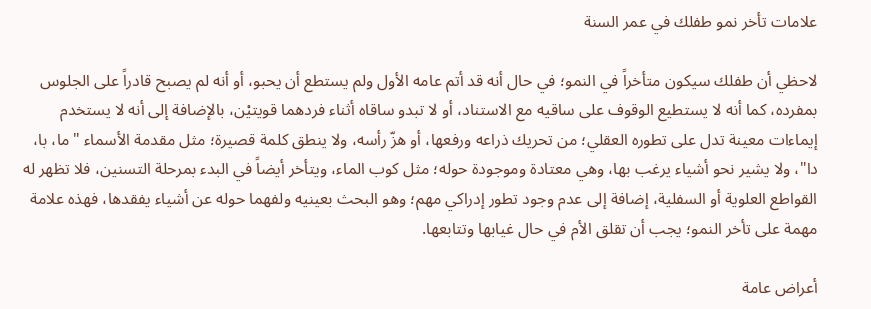علامات تأخر نمو طفلك في عمر السنة

لاحظي أن طفلك سيكون متأخراً في النمو؛ في حال أنه قد أتم عامه الأول ولم يستطع أن يحبو، أو أنه لم يصبح قادراً على الجلوس بمفرده، كما أنه لا يستطيع الوقوف على ساقيه مع الاستناد، أو لا تبدو ساقاه أثناء فردهما قويتيْن، بالإضافة إلى أنه لا يستخدم إيماءات معينة تدل على تطوره العقلي؛ من تحريك ذراعه ورفعها، أو هزّ رأسه، ولا ينطق كلمة قصيرة؛ مثل مقدمة الأسماء "ما، با، دا"، ولا يشير نحو أشياء يرغب بها، وهي معتادة وموجودة حوله؛ مثل كوب الماء، ويتأخر أيضاً في البدء بمرحلة التسنين، فلا تظهر له القواطع العلوية أو السفلية، إضافة إلى عدم وجود تطور إدراكي مهم؛ وهو البحث بعينيه ولفهما حوله عن أشياء يفقدها، فهذه علامة مهمة على تأخر النمو؛ يجب أن تقلق الأم في حال غيابها وتتابعها.

أعراض عامة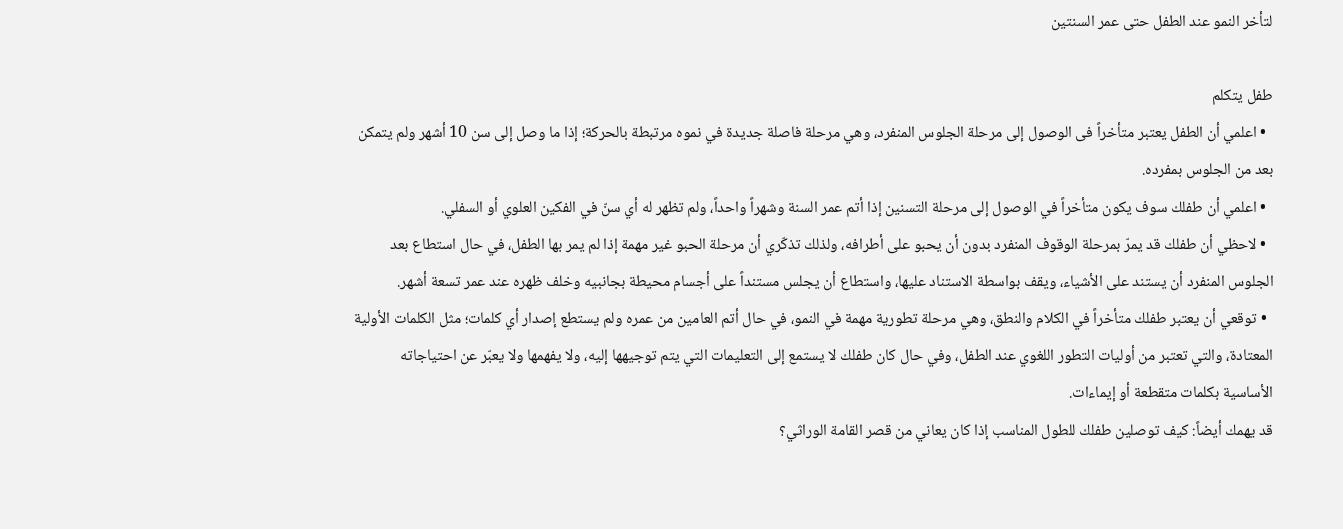لتأخر النمو عند الطفل حتى عمر السنتين

طفل يتكلم
  • اعلمي أن الطفل يعتبر متأخراً فى الوصول إلى مرحلة الجلوس المنفرد، وهي مرحلة فاصلة جديدة في نموه مرتبطة بالحركة؛ إذا ما وصل إلى سن 10 أشهر ولم يتمكن بعد من الجلوس بمفرده.
  • اعلمي أن طفلك سوف يكون متأخراً في الوصول إلى مرحلة التسنين إذا أتم عمر السنة وشهراً واحداً، ولم تظهر له أي سنّ في الفكين العلوي أو السفلي.
  • لاحظي أن طفلك قد يمرّ بمرحلة الوقوف المنفرد بدون أن يحبو على أطرافه، ولذلك تذكّري أن مرحلة الحبو غير مهمة إذا لم يمر بها الطفل، في حال استطاع بعد الجلوس المنفرد أن يستند على الأشياء، ويقف بواسطة الاستناد عليها، واستطاع أن يجلس مستنداً على أجسام محيطة بجانبيه وخلف ظهره عند عمر تسعة أشهر.
  • توقعي أن يعتبر طفلك متأخراً في الكلام والنطق، وهي مرحلة تطورية مهمة في النمو، في حال أتم العامين من عمره ولم يستطع إصدار أي كلمات؛ مثل الكلمات الأولية المعتادة، والتي تعتبر من أوليات التطور اللغوي عند الطفل، وفي حال كان طفلك لا يستمع إلى التعليمات التي يتم توجيهها إليه، ولا يفهمها ولا يعبّر عن احتياجاته الأساسية بكلمات متقطعة أو إيماءات.
قد يهمك أيضاً: كيف توصلين طفلك للطول المناسب إذا كان يعاني من قصر القامة الوراثي؟